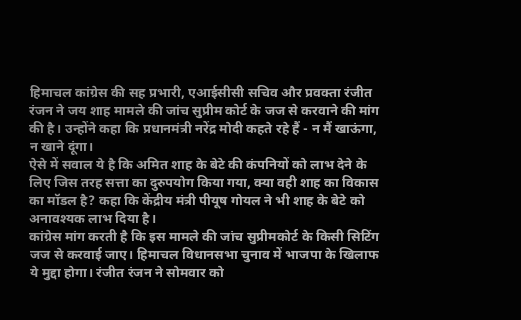हिमाचल कांग्रेस की सह प्रभारी, एआईसीसी सचिव और प्रवक्ता रंजीत रंजन ने जय शाह मामले की जांच सुप्रीम कोर्ट के जज से करवाने की मांग की है। उन्होंने कहा कि प्रधानमंत्री नरेंद्र मोदी कहते रहे हैं - न मैं खाऊंगा, न खाने दूंगा।
ऐसे में सवाल ये है कि अमित शाह के बेटे की कंपनियों को लाभ देने के लिए जिस तरह सत्ता का दुरुपयोग किया गया, क्या वही शाह का विकास का मॉडल है? कहा कि केंद्रीय मंत्री पीयूष गोयल ने भी शाह के बेटे को अनावश्यक लाभ दिया है।
कांग्रेस मांग करती है कि इस मामले की जांच सुप्रीमकोर्ट के किसी सिटिंग जज से करवाई जाए। हिमाचल विधानसभा चुनाव में भाजपा के खिलाफ ये मुद्दा होगा। रंजीत रंजन ने सोमवार को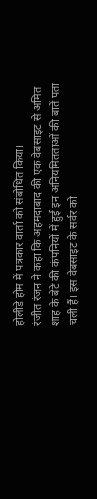होलीडे होम में पत्रकार वार्ता को संबोधित किया।
रंजीत रंजन ने कहा कि अहमदाबाद की एक वेबसाइट से अमित शाह के बेटे की कंपनियों में हुई इन अनियमितताओं की बातें पता चली हैं। इस वेबसाइट के सर्वर को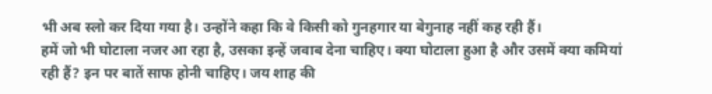भी अब स्लो कर दिया गया है। उन्होंने कहा कि वे किसी को गुनहगार या बेगुनाह नहीं कह रही हैं।
हमें जो भी घोटाला नजर आ रहा है, उसका इन्हें जवाब देना चाहिए। क्या घोटाला हुआ है और उसमें क्या कमियां रही हैं? इन पर बातें साफ होनी चाहिए। जय शाह की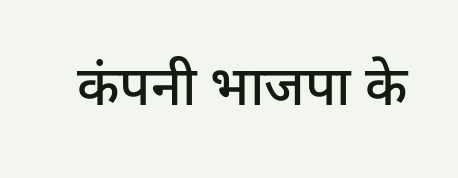कंपनी भाजपा के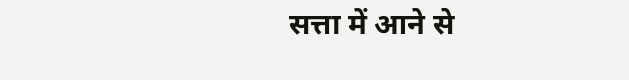सत्ता में आने से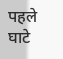पहले घाटे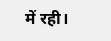में रही।